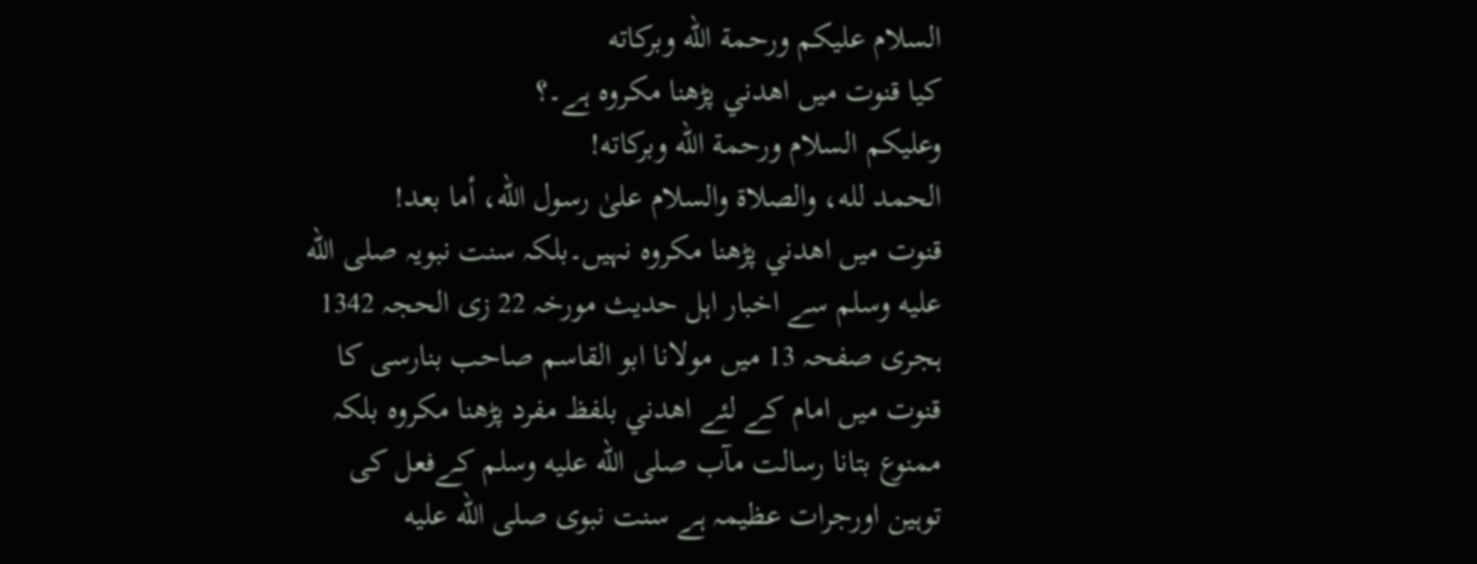السلام عليكم ورحمة الله وبركاته
کیا قنوت میں اهدني پڑھنا مکروہ ہے۔؟
وعلیکم السلام ورحمة الله وبرکاته!
الحمد لله، والصلاة والسلام علىٰ رسول الله، أما بعد!
قنوت میں اهدني پڑھنا مکروہ نہیں۔بلکہ سنت نبویہ صلى الله عليه وسلم سے اخبار اہل حدیث مورخہ 22 زی الحجہ 1342 ہجری صفحہ 13 میں مولانا ابو القاسم صاحب بنارسی کا قنوت میں امام کے لئے اهدني بلفظ مفرد پڑھنا مکروہ بلکہ ممنوع بتانا رسالت مآب صلى الله عليه وسلم کےفعل کی توہین اورجرات عظیمہ ہے سنت نبوی صلى الله عليه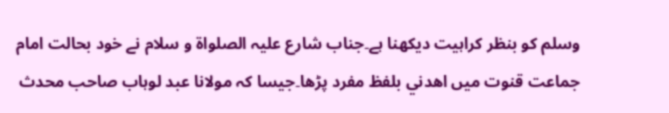وسلم کو بنظر کراہیت دیکھنا ہے۔جناب شارع علیہ الصلواۃ و سلام نے خود بحالت امام جماعت قنوت میں اهدني بلفظ مفرد پڑھا۔جیسا کہ مولانا عبد لوہاب صاحب محدث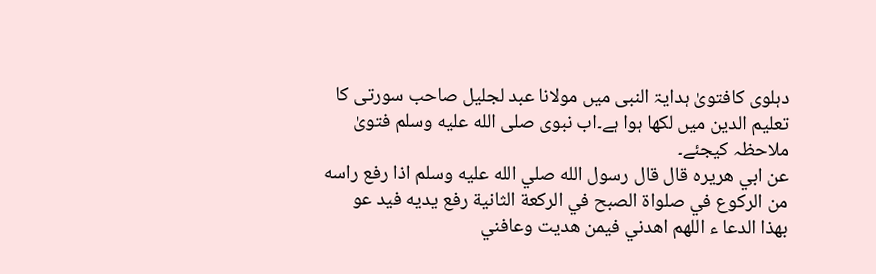دہلوی کافتویٰ ہدایۃ النبی میں مولانا عبد لجلیل صاحب سورتی کا تعلیم الدین میں لکھا ہوا ہے۔اب نبوی صلى الله عليه وسلم فتویٰ ملاحظہ کیجئے۔
عن ابي هريره قال قال رسول الله صلي الله عليه وسلم اذا رفع راسه من الركوع في صلواة الصبح في الركعة الثانية رفع يديه فيد عو بهذا الدعا ء اللهم اهدني فيمن هديت وعافني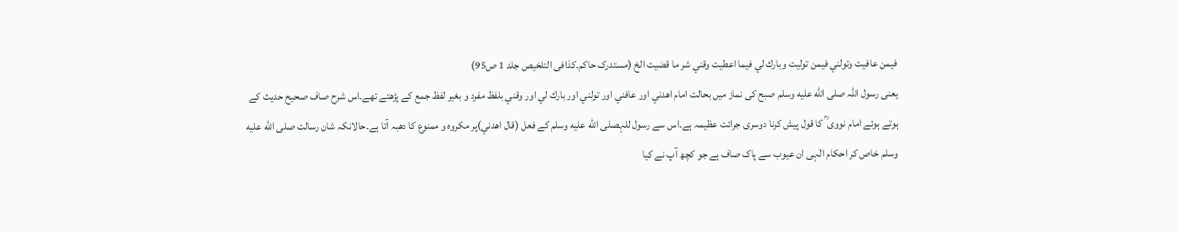فيمن عافيت وتولني فيمن توليت وبارك لي فيما اعطيت وقني شر ما قضيت الخ (مستدرک حاکم۔کذافی التلخیص جلد 1 ص95)
یعنی رسول اللہ صلى الله عليه وسلم صبح کی نماز میں بحالت امام اهدني اور عافني اور تولني اور بارك لي اور وقني بلفظ مفرد و بغیر لفظ جمع کے پڑھتے تھے۔اس شرح صاف صحیح حدیث کے ہوتے ہوئے امام نووی ؒ کا قول پیش کرنا دوسری جرائت عظیمہ ہے۔اس سے رسول للہصلى الله عليه وسلم کے فعل (قال اهدني)پر مکروہ و ممنوع کا دھبہ آتا ہے۔حالانکہ شان رسالت صلى الله عليه وسلم خاص کر احکام الٰہی ان عیوب سے پاک صاف ہے جو کچھ آپ نے کیا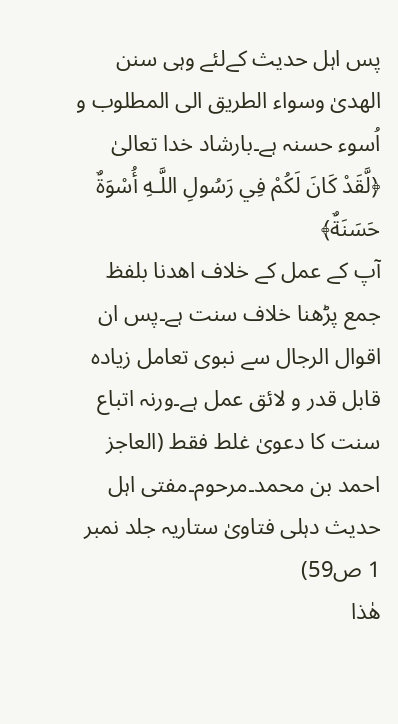پس اہل حدیث کےلئے وہی سنن الھدیٰ وسواء الطریق الی المطلوب و اُسوء حسنہ ہے۔بارشاد خدا تعالیٰ
﴿لَّقَدْ كَانَ لَكُمْ فِي رَسُولِ اللَّـهِ أُسْوَةٌ حَسَنَةٌ﴾
آپ کے عمل کے خلاف اھدنا بلفظ جمع پڑھنا خلاف سنت ہے۔پس ان اقوال الرجال سے نبوی تعامل زیادہ قابل قدر و لائق عمل ہے۔ورنہ اتباع سنت کا دعویٰ غلط فقط (العاجز احمد بن محمد۔مرحوم۔مفتی اہل حدیث دہلی فتاویٰ ستاریہ جلد نمبر 1 ص59)
ھٰذا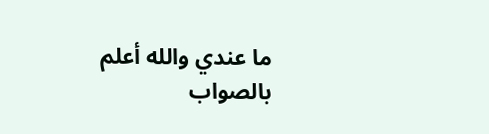ما عندي والله أعلم بالصواب